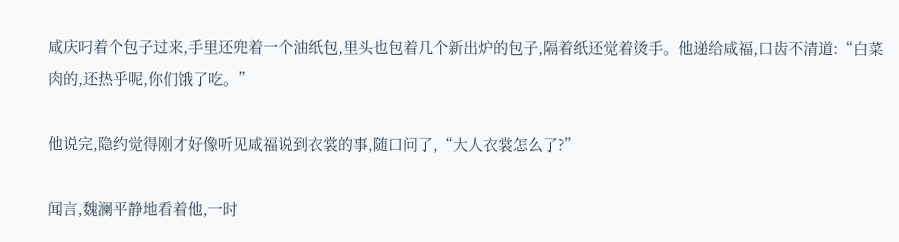咸庆叼着个包子过来,手里还兜着一个油纸包,里头也包着几个新出炉的包子,隔着纸还觉着烫手。他递给咸福,口齿不清道:“白菜肉的,还热乎呢,你们饿了吃。”

他说完,隐约觉得刚才好像听见咸福说到衣裳的事,随口问了,“大人衣裳怎么了?”

闻言,魏澜平静地看着他,一时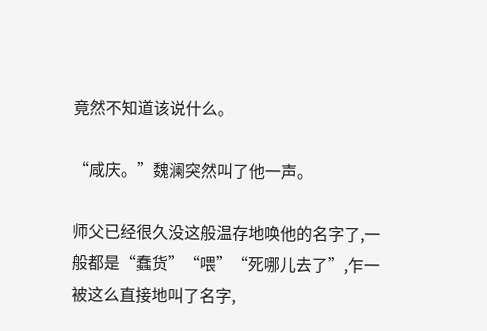竟然不知道该说什么。

“咸庆。”魏澜突然叫了他一声。

师父已经很久没这般温存地唤他的名字了,一般都是“蠢货”“喂”“死哪儿去了”,乍一被这么直接地叫了名字,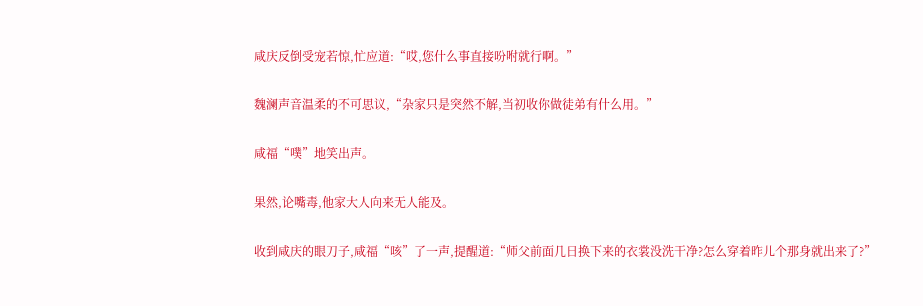咸庆反倒受宠若惊,忙应道:“哎,您什么事直接吩咐就行啊。”

魏澜声音温柔的不可思议,“杂家只是突然不解,当初收你做徒弟有什么用。”

咸福“噗”地笑出声。

果然,论嘴毒,他家大人向来无人能及。

收到咸庆的眼刀子,咸福“咳”了一声,提醒道:“师父前面几日换下来的衣裳没洗干净?怎么穿着昨儿个那身就出来了?”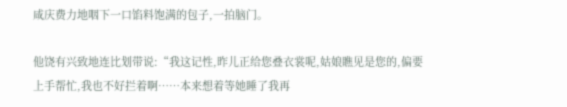咸庆费力地咽下一口馅料饱满的包子,一拍脑门。

他饶有兴致地连比划带说:“我这记性,昨儿正给您叠衣裳呢,姑娘瞧见是您的,偏要上手帮忙,我也不好拦着啊……本来想着等她睡了我再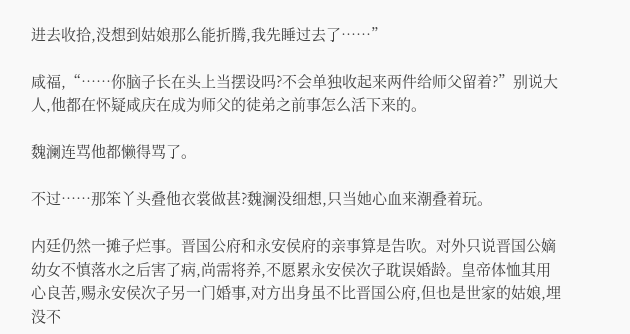进去收拾,没想到姑娘那么能折腾,我先睡过去了……”

咸福,“……你脑子长在头上当摆设吗?不会单独收起来两件给师父留着?”别说大人,他都在怀疑咸庆在成为师父的徒弟之前事怎么活下来的。

魏澜连骂他都懒得骂了。

不过……那笨丫头叠他衣裳做甚?魏澜没细想,只当她心血来潮叠着玩。

内廷仍然一摊子烂事。晋国公府和永安侯府的亲事算是告吹。对外只说晋国公嫡幼女不慎落水之后害了病,尚需将养,不愿累永安侯次子耽误婚龄。皇帝体恤其用心良苦,赐永安侯次子另一门婚事,对方出身虽不比晋国公府,但也是世家的姑娘,埋没不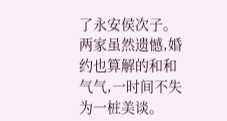了永安侯次子。两家虽然遗憾,婚约也算解的和和气气,一时间不失为一桩美谈。